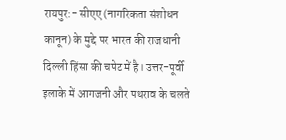रायपुर:- सीएए (नागरिकता संशोधन कानून) के मुद्दे पर भारत की राजधानी दिल्ली हिंसा की चपेट में है। उत्तर-पूर्वी इलाके में आगजनी और पथराव के चलते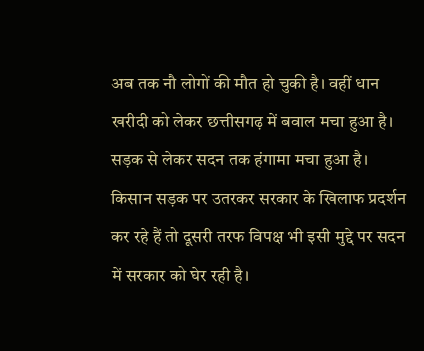अब तक नौ लोगों की मौत हो चुकी है। वहीं धान खरीदी को लेकर छत्तीसगढ़ में बवाल मचा हुआ है। सड़क से लेकर सदन तक हंगामा मचा हुआ है। किसान सड़क पर उतरकर सरकार के खिलाफ प्रदर्शन कर रहे हैं तो दूसरी तरफ विपक्ष भी इसी मुद्दे पर सदन में सरकार को घेर रही है।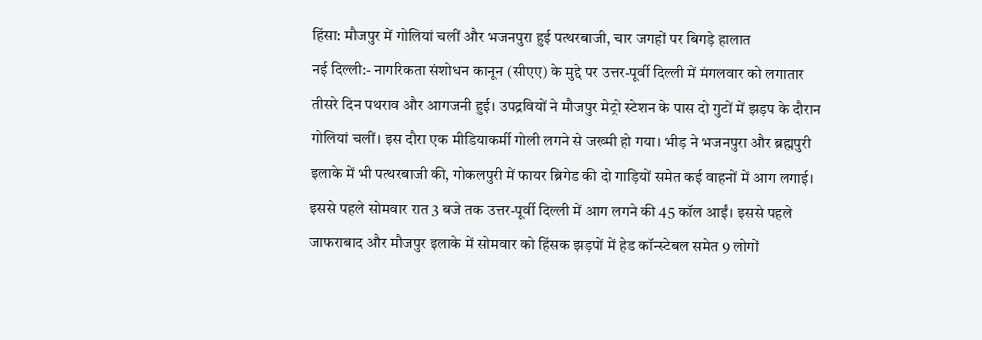हिंसा: मौजपुर में गोलियां चलीं और भजनपुरा हुई पत्थरबाजी, चार जगहों पर बिगड़े हालात
नई दिल्ली:- नागरिकता संशोधन कानून (सीएए) के मुद्दे पर उत्तर-पूर्वी दिल्ली में मंगलवार को लगातार तीसरे दिन पथराव और आगजनी हुई। उपद्रवियों ने मौजपुर मेट्रो स्टेशन के पास दो गुटों में झड़प के दौरान गोलियां चलीं। इस दौरा एक मीडियाकर्मी गोली लगने से जख्मी हो गया। भीड़ ने भजनपुरा और ब्रह्मपुरी इलाके में भी पत्थरबाजी की, गोकलपुरी में फायर ब्रिगेड की दो गाड़ियों समेत कई वाहनों में आग लगाई। इससे पहले सोमवार रात 3 बजे तक उत्तर-पूर्वी दिल्ली में आग लगने की 45 कॉल आईं। इससे पहले जाफराबाद और मौजपुर इलाके में सोमवार को हिंसक झड़पों में हेड कॉन्स्टेबल समेत 9 लोगों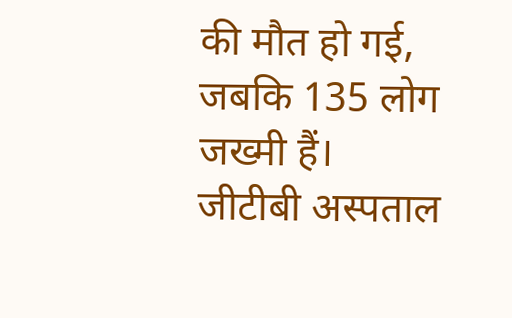की मौत हो गई, जबकि 135 लोग जख्मी हैं।
जीटीबी अस्पताल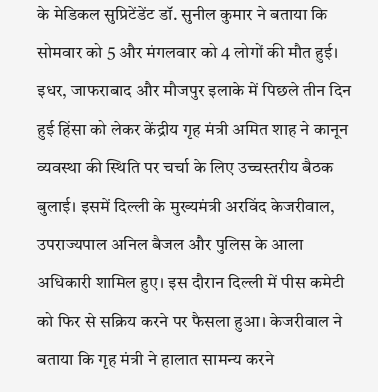के मेडिकल सुप्रिटेंडेंट डॉ. सुनील कुमार ने बताया कि सोमवार को 5 और मंगलवार को 4 लोगों की मौत हुई। इधर, जाफराबाद और मौजपुर इलाके में पिछले तीन दिन हुई हिंसा को लेकर केंद्रीय गृह मंत्री अमित शाह ने कानून व्यवस्था की स्थिति पर चर्चा के लिए उच्चस्तरीय बैठक बुलाई। इसमें दिल्ली के मुख्यमंत्री अरविंद केजरीवाल, उपराज्यपाल अनिल बैजल और पुलिस के आला अधिकारी शामिल हुए। इस दौरान दिल्ली में पीस कमेटी को फिर से सक्रिय करने पर फैसला हुआ। केजरीवाल ने बताया कि गृह मंत्री ने हालात सामन्य करने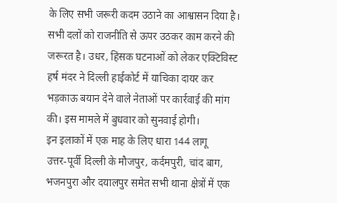के लिए सभी जरूरी कदम उठाने का आश्वासन दिया है। सभी दलों को राजनीति से ऊपर उठकर काम करने की जरूरत है। उधर, हिंसक घटनाओं को लेकर एक्टिविस्ट हर्ष मंदर ने दिल्ली हाईकोर्ट में याचिका दायर कर भड़काऊ बयान देने वाले नेताओं पर कार्रवाई की मांग की। इस मामले में बुधवार को सुनवाई होगी।
इन इलाकों में एक माह के लिए धारा 144 लागू
उत्तर-पूर्वी दिल्ली के मौजपुर, कर्दमपुरी, चांद बाग, भजनपुरा और दयालपुर समेत सभी थाना क्षेत्रों में एक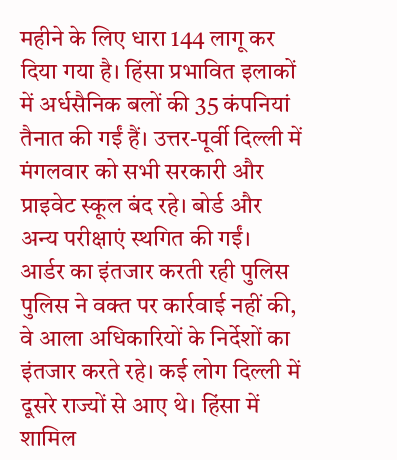महीने के लिए धारा 144 लागू कर दिया गया है। हिंसा प्रभावित इलाकों में अर्धसैनिक बलों की 35 कंपनियां तैनात की गईं हैं। उत्तर-पूर्वी दिल्ली में मंगलवार को सभी सरकारी और प्राइवेट स्कूल बंद रहे। बोर्ड और अन्य परीक्षाएं स्थगित की गईं।
आर्डर का इंतजार करती रही पुलिस
पुलिस ने वक्त पर कार्रवाई नहीं की, वे आला अधिकारियों के निर्देशों का इंतजार करते रहे। कई लोग दिल्ली में दूसरे राज्यों से आए थे। हिंसा में शामिल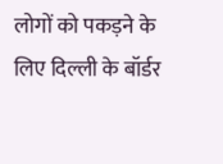लोगों को पकड़ने के लिए दिल्ली के बॉर्डर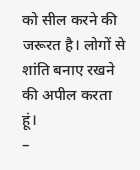को सील करने की जरूरत है। लोगों से शांति बनाए रखने की अपील करता हूं।
–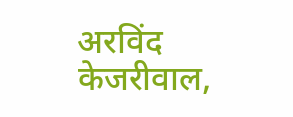अरविंद केजरीवाल,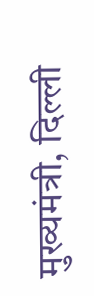मुख्यमंत्री, दिल्ली